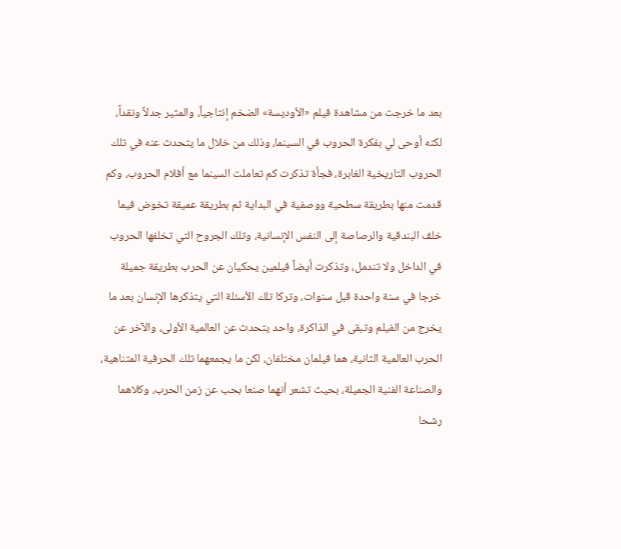بعد ما خرجت من مشاهدة فيلم «الأوديسة» الضخم إنتاجياً، والمثير جدلاً ونقداً، لكنه أوحى لي بفكرة الحروب في السينما، وذلك من خلال ما يتحدث عنه في تلك الحروب التاريخية الغابرة، فجأة تذكرت كم تعاملت السينما مع أفلام الحروب، وكم قدمت منها بطريقة سطحية ووصفية في البداية ثم بطريقة عميقة تخوض فيما خلف البندقية والرصاصة إلى النفس الإنسانية، وتلك الجروح التي تخلفها الحروب في الداخل ولا تندمل، وتذكرت أيضاً فيلمين يحكيان عن الحرب بطريقة جميلة خرجا في سنة واحدة قبل سنوات، وتركا تلك الأسئلة التي يتذكرها الإنسان بعد ما يخرج من الفيلم وتبقى في الذاكرة، واحد يتحدث عن العالمية الأولى، والآخر عن الحرب العالمية الثانية، هما فيلمان مختلفان، لكن ما يجمعهما تلك الحرفية المتناهية، والصناعة الفنية الجميلة، بحيث تشعر أنهما صنعا بحب عن زمن الحرب، وكلاهما رشحا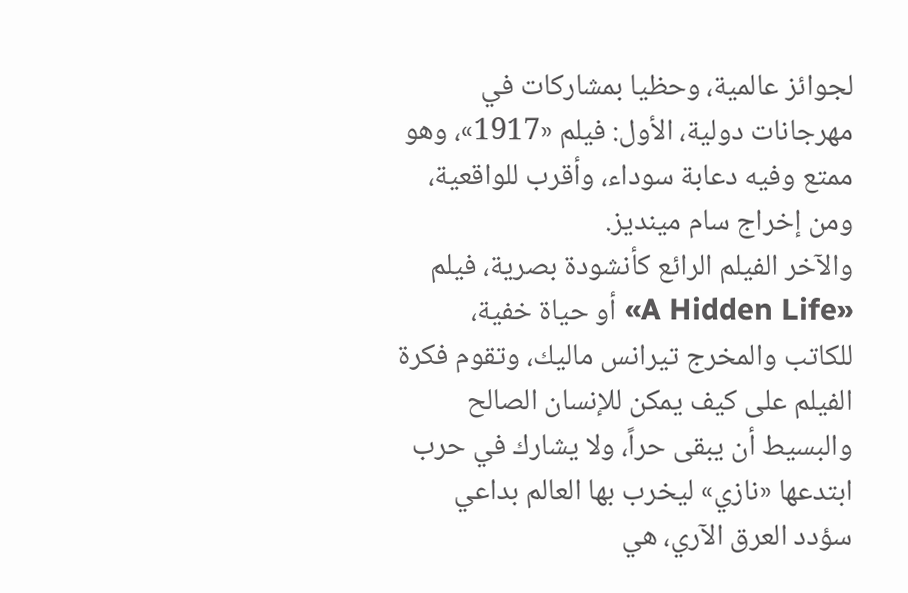لجوائز عالمية، وحظيا بمشاركات في مهرجانات دولية، الأول: فيلم «1917»، وهو ممتع وفيه دعابة سوداء، وأقرب للواقعية، ومن إخراج سام مينديز.
والآخر الفيلم الرائع كأنشودة بصرية، فيلم «A Hidden Life» أو حياة خفية، للكاتب والمخرج تيرانس ماليك، وتقوم فكرة الفيلم على كيف يمكن للإنسان الصالح والبسيط أن يبقى حراً، ولا يشارك في حرب ابتدعها «نازي» ليخرب بها العالم بداعي سؤدد العرق الآري، هي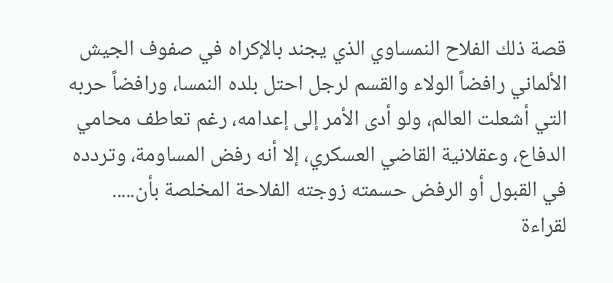قصة ذلك الفلاح النمساوي الذي يجند بالإكراه في صفوف الجيش الألماني رافضاً الولاء والقسم لرجل احتل بلده النمسا، ورافضاً حربه التي أشعلت العالم، ولو أدى الأمر إلى إعدامه، رغم تعاطف محامي الدفاع، وعقلانية القاضي العسكري، إلا أنه رفض المساومة، وتردده في القبول أو الرفض حسمته زوجته الفلاحة المخلصة بأن.....
لقراءة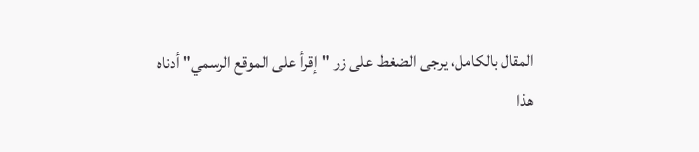المقال بالكامل، يرجى الضغط على زر "إقرأ على الموقع الرسمي" أدناه
هذا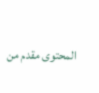المحتوى مقدم من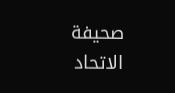صحيفة الاتحاد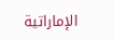الإماراتية